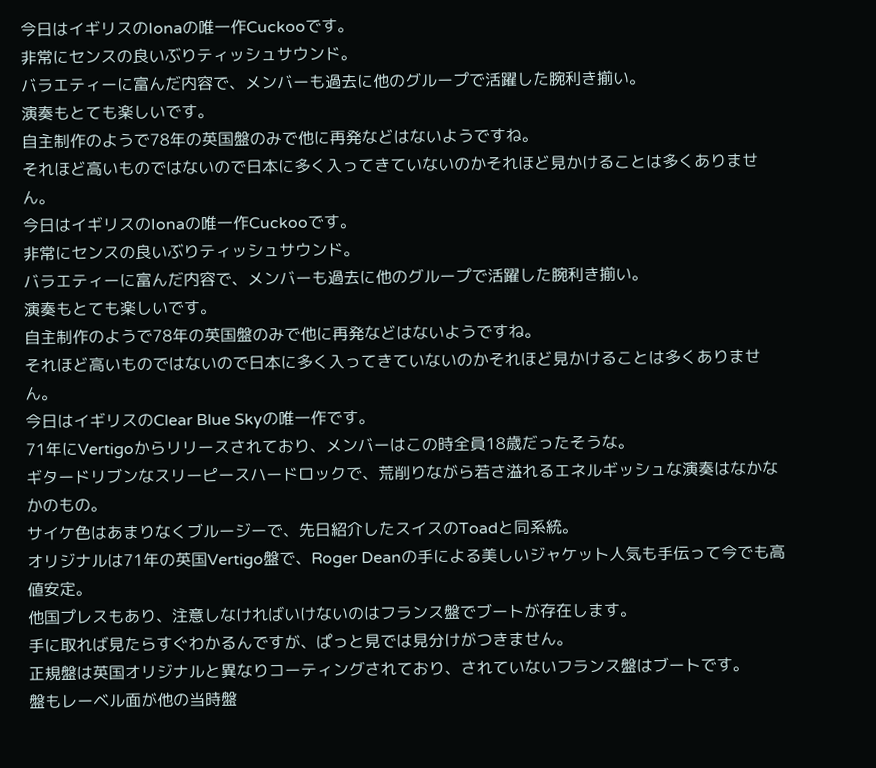今日はイギリスのIonaの唯一作Cuckooです。
非常にセンスの良いぶりティッシュサウンド。
バラエティーに富んだ内容で、メンバーも過去に他のグループで活躍した腕利き揃い。
演奏もとても楽しいです。
自主制作のようで78年の英国盤のみで他に再発などはないようですね。
それほど高いものではないので日本に多く入ってきていないのかそれほど見かけることは多くありません。
今日はイギリスのIonaの唯一作Cuckooです。
非常にセンスの良いぶりティッシュサウンド。
バラエティーに富んだ内容で、メンバーも過去に他のグループで活躍した腕利き揃い。
演奏もとても楽しいです。
自主制作のようで78年の英国盤のみで他に再発などはないようですね。
それほど高いものではないので日本に多く入ってきていないのかそれほど見かけることは多くありません。
今日はイギリスのClear Blue Skyの唯一作です。
71年にVertigoからリリースされており、メンバーはこの時全員18歳だったそうな。
ギタードリブンなスリーピースハードロックで、荒削りながら若さ溢れるエネルギッシュな演奏はなかなかのもの。
サイケ色はあまりなくブルージーで、先日紹介したスイスのToadと同系統。
オリジナルは71年の英国Vertigo盤で、Roger Deanの手による美しいジャケット人気も手伝って今でも高値安定。
他国プレスもあり、注意しなければいけないのはフランス盤でブートが存在します。
手に取れば見たらすぐわかるんですが、ぱっと見では見分けがつきません。
正規盤は英国オリジナルと異なりコーティングされており、されていないフランス盤はブートです。
盤もレーベル面が他の当時盤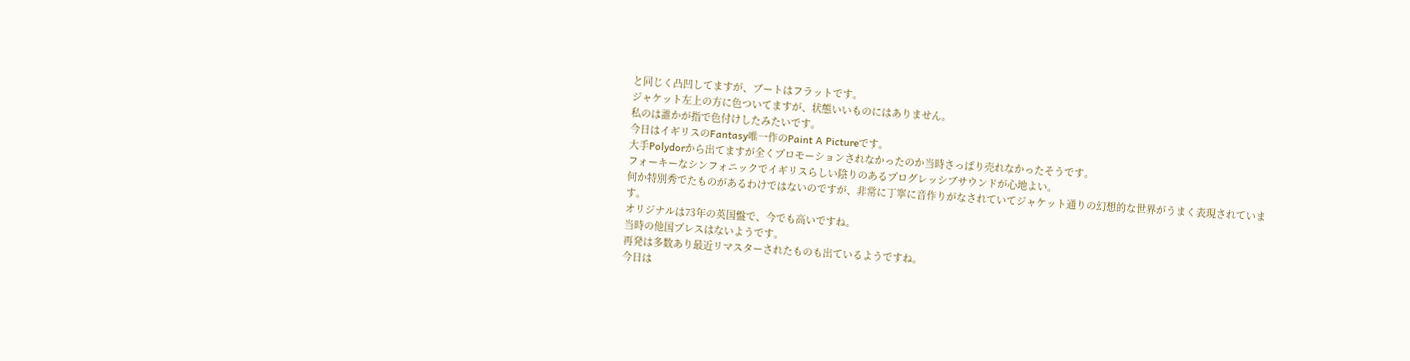と同じく凸凹してますが、ブートはフラットです。
ジャケット左上の方に色ついてますが、状態いいものにはありません。
私のは誰かが指で色付けしたみたいです。
今日はイギリスのFantasy唯一作のPaint A Pictureです。
大手Polydorから出てますが全くプロモーションされなかったのか当時さっぱり売れなかったそうです。
フォーキーなシンフォニックでイギリスらしい陰りのあるプログレッシブサウンドが心地よい。
何か特別秀でたものがあるわけではないのですが、非常に丁寧に音作りがなされていてジャケット通りの幻想的な世界がうまく表現されています。
オリジナルは73年の英国盤で、今でも高いですね。
当時の他国プレスはないようです。
再発は多数あり最近リマスターされたものも出ているようですね。
今日は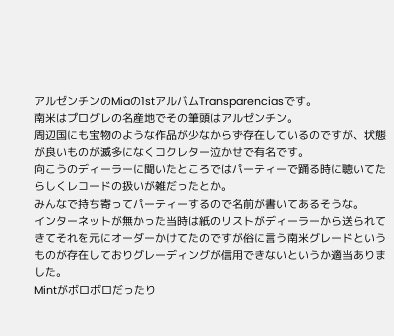アルゼンチンのMiaの1stアルバムTransparenciasです。
南米はプログレの名産地でその筆頭はアルゼンチン。
周辺国にも宝物のような作品が少なからず存在しているのですが、状態が良いものが滅多になくコクレター泣かせで有名です。
向こうのディーラーに聞いたところではパーティーで踊る時に聴いてたらしくレコードの扱いが雑だったとか。
みんなで持ち寄ってパーティーするので名前が書いてあるそうな。
インターネットが無かった当時は紙のリストがディーラーから送られてきてそれを元にオーダーかけてたのですが俗に言う南米グレードというものが存在しておりグレーディングが信用できないというか適当ありました。
Mintがボロボロだったり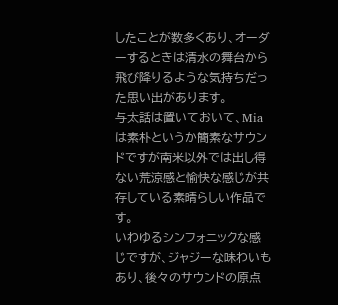したことが数多くあり、オーダーするときは清水の舞台から飛び降りるような気持ちだった思い出があります。
与太話は置いておいて、Miaは素朴というか簡素なサウンドですが南米以外では出し得ない荒涼感と愉快な感じが共存している素晴らしい作品です。
いわゆるシンフォニックな感じですが、ジャジーな味わいもあり、後々のサウンドの原点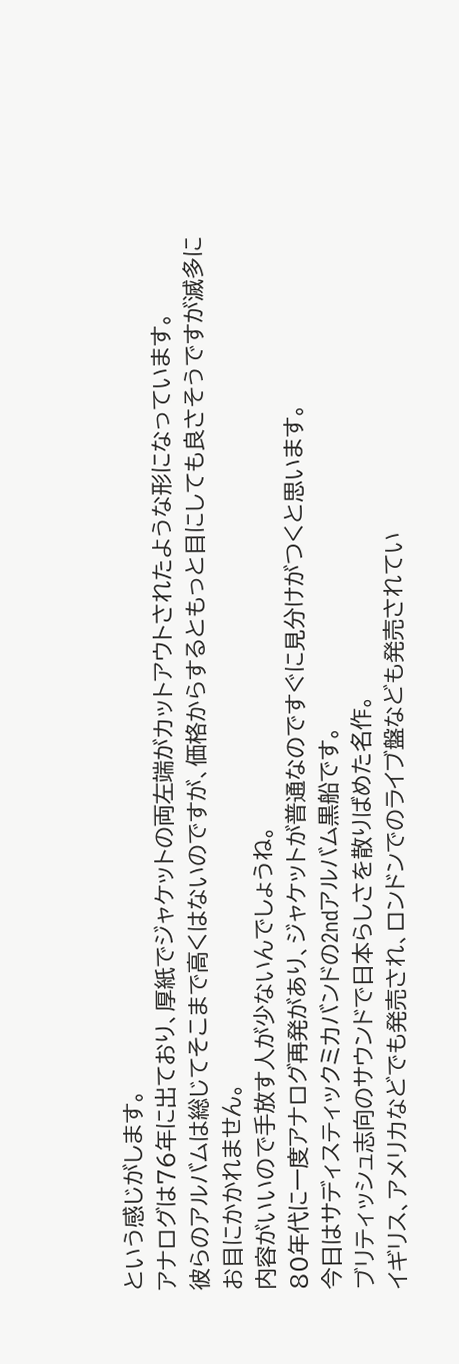という感じがします。
アナログは76年に出ており、厚紙でジャケットの両左端がカットアウトされたような形になっています。
彼らのアルバムは総じてそこまで高くはないのですが、価格からするともっと目にしても良さそうですが滅多にお目にかかれません。
内容がいいので手放す人が少ないんでしょうね。
80年代に一度アナログ再発があり、ジャケットが普通なのですぐに見分けがつくと思います。
今日はサディスティックミカバンドの2ndアルバム黒船です。
ブリティッシュ志向のサウンドで日本らしさを散りばめた名作。
イギリス、アメリカなどでも発売され、ロンドンでのライブ盤なども発売されてい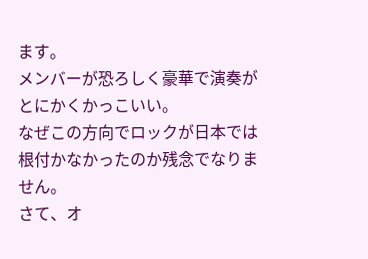ます。
メンバーが恐ろしく豪華で演奏がとにかくかっこいい。
なぜこの方向でロックが日本では根付かなかったのか残念でなりません。
さて、オ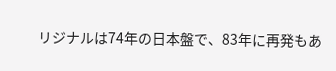リジナルは74年の日本盤で、83年に再発もあ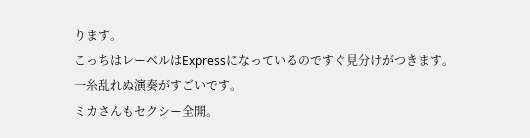ります。
こっちはレーベルはExpressになっているのですぐ見分けがつきます。
一糸乱れぬ演奏がすごいです。
ミカさんもセクシー全開。